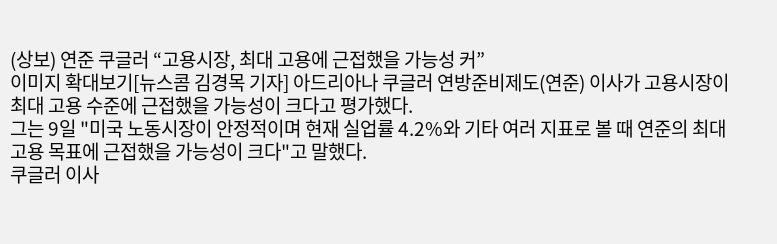(상보) 연준 쿠글러 “고용시장, 최대 고용에 근접했을 가능성 커”
이미지 확대보기[뉴스콤 김경목 기자] 아드리아나 쿠글러 연방준비제도(연준) 이사가 고용시장이 최대 고용 수준에 근접했을 가능성이 크다고 평가했다.
그는 9일 "미국 노동시장이 안정적이며 현재 실업률 4.2%와 기타 여러 지표로 볼 때 연준의 최대 고용 목표에 근접했을 가능성이 크다"고 말했다.
쿠글러 이사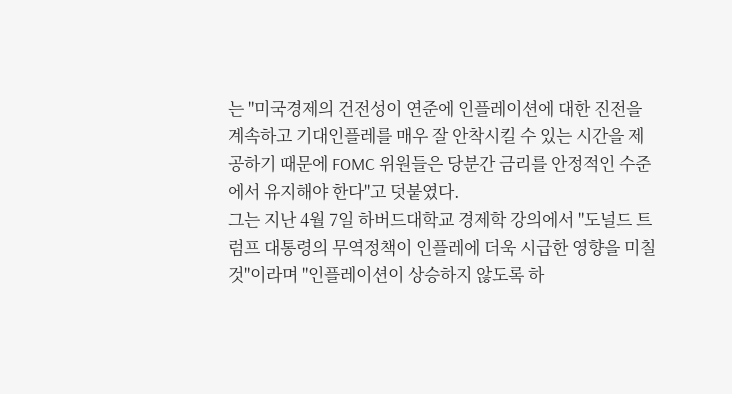는 "미국경제의 건전성이 연준에 인플레이션에 대한 진전을 계속하고 기대인플레를 매우 잘 안착시킬 수 있는 시간을 제공하기 때문에 FOMC 위원들은 당분간 금리를 안정적인 수준에서 유지해야 한다"고 덧붙였다.
그는 지난 4월 7일 하버드대학교 경제학 강의에서 "도널드 트럼프 대통령의 무역정책이 인플레에 더욱 시급한 영향을 미칠 것"이라며 "인플레이션이 상승하지 않도록 하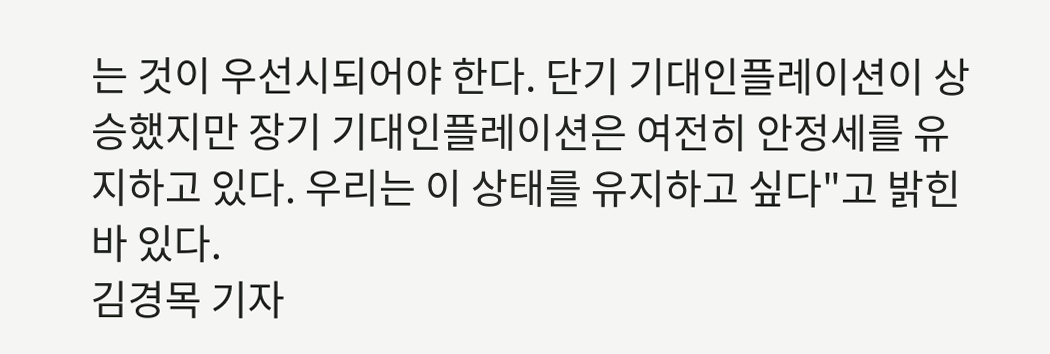는 것이 우선시되어야 한다. 단기 기대인플레이션이 상승했지만 장기 기대인플레이션은 여전히 안정세를 유지하고 있다. 우리는 이 상태를 유지하고 싶다"고 밝힌 바 있다.
김경목 기자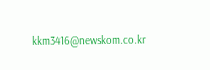kkm3416@newskom.co.kr